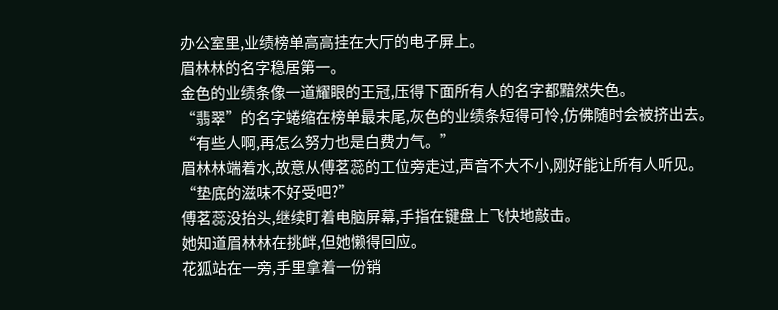办公室里,业绩榜单高高挂在大厅的电子屏上。
眉林林的名字稳居第一。
金色的业绩条像一道耀眼的王冠,压得下面所有人的名字都黯然失色。
“翡翠”的名字蜷缩在榜单最末尾,灰色的业绩条短得可怜,仿佛随时会被挤出去。
“有些人啊,再怎么努力也是白费力气。”
眉林林端着水,故意从傅茗蕊的工位旁走过,声音不大不小,刚好能让所有人听见。
“垫底的滋味不好受吧?”
傅茗蕊没抬头,继续盯着电脑屏幕,手指在键盘上飞快地敲击。
她知道眉林林在挑衅,但她懒得回应。
花狐站在一旁,手里拿着一份销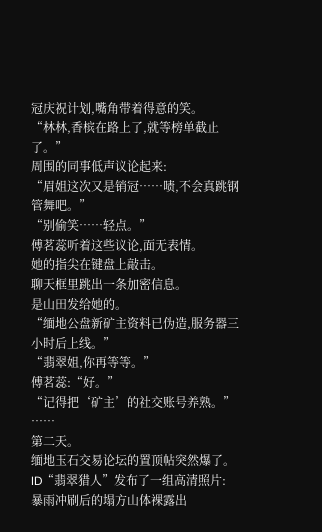冠庆祝计划,嘴角带着得意的笑。
“林林,香槟在路上了,就等榜单截止了。”
周围的同事低声议论起来:
“眉姐这次又是销冠……啧,不会真跳钢管舞吧。”
“别偷笑……轻点。”
傅茗蕊听着这些议论,面无表情。
她的指尖在键盘上敲击。
聊天框里跳出一条加密信息。
是山田发给她的。
“缅地公盘新矿主资料已伪造,服务器三小时后上线。”
“翡翠姐,你再等等。”
傅茗蕊:“好。”
“记得把‘矿主’的社交账号养熟。”
……
第二天。
缅地玉石交易论坛的置顶帖突然爆了。
ID“翡翠猎人”发布了一组高清照片:
暴雨冲刷后的塌方山体裸露出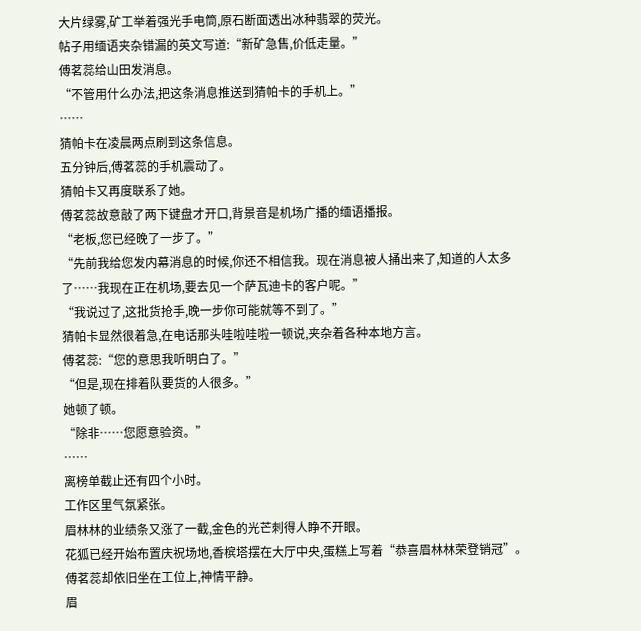大片绿雾,矿工举着强光手电筒,原石断面透出冰种翡翠的荧光。
帖子用缅语夹杂错漏的英文写道:“新矿急售,价低走量。”
傅茗蕊给山田发消息。
“不管用什么办法,把这条消息推送到猜帕卡的手机上。”
……
猜帕卡在凌晨两点刷到这条信息。
五分钟后,傅茗蕊的手机震动了。
猜帕卡又再度联系了她。
傅茗蕊故意敲了两下键盘才开口,背景音是机场广播的缅语播报。
“老板,您已经晚了一步了。”
“先前我给您发内幕消息的时候,你还不相信我。现在消息被人捅出来了,知道的人太多了……我现在正在机场,要去见一个萨瓦迪卡的客户呢。”
“我说过了,这批货抢手,晚一步你可能就等不到了。”
猜帕卡显然很着急,在电话那头哇啦哇啦一顿说,夹杂着各种本地方言。
傅茗蕊:“您的意思我听明白了。”
“但是,现在排着队要货的人很多。”
她顿了顿。
“除非……您愿意验资。”
……
离榜单截止还有四个小时。
工作区里气氛紧张。
眉林林的业绩条又涨了一截,金色的光芒刺得人睁不开眼。
花狐已经开始布置庆祝场地,香槟塔摆在大厅中央,蛋糕上写着“恭喜眉林林荣登销冠”。
傅茗蕊却依旧坐在工位上,神情平静。
眉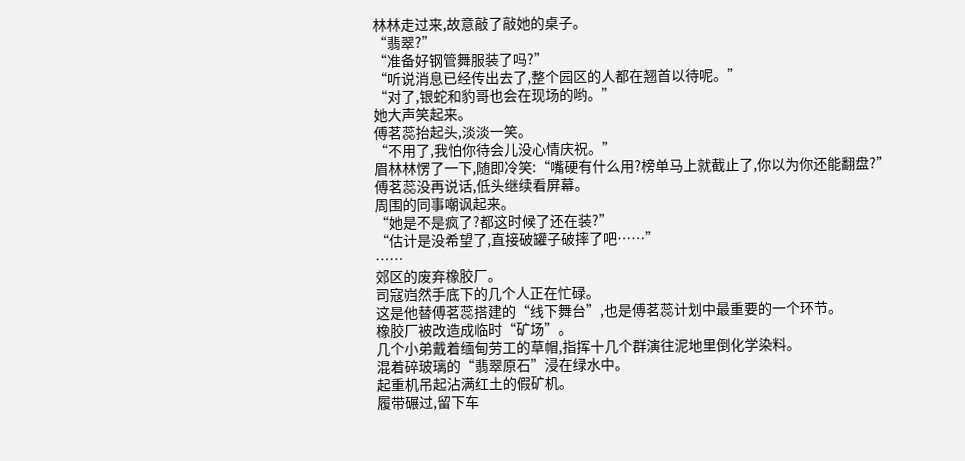林林走过来,故意敲了敲她的桌子。
“翡翠?”
“准备好钢管舞服装了吗?”
“听说消息已经传出去了,整个园区的人都在翘首以待呢。”
“对了,银蛇和豹哥也会在现场的哟。”
她大声笑起来。
傅茗蕊抬起头,淡淡一笑。
“不用了,我怕你待会儿没心情庆祝。”
眉林林愣了一下,随即冷笑:“嘴硬有什么用?榜单马上就截止了,你以为你还能翻盘?”
傅茗蕊没再说话,低头继续看屏幕。
周围的同事嘲讽起来。
“她是不是疯了?都这时候了还在装?”
“估计是没希望了,直接破罐子破摔了吧……”
……
郊区的废弃橡胶厂。
司寇岿然手底下的几个人正在忙碌。
这是他替傅茗蕊搭建的“线下舞台”,也是傅茗蕊计划中最重要的一个环节。
橡胶厂被改造成临时“矿场”。
几个小弟戴着缅甸劳工的草帽,指挥十几个群演往泥地里倒化学染料。
混着碎玻璃的“翡翠原石”浸在绿水中。
起重机吊起沾满红土的假矿机。
履带碾过,留下车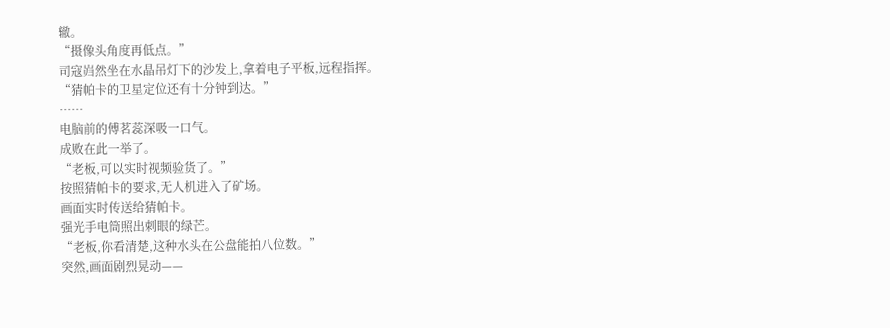辙。
“摄像头角度再低点。”
司寇岿然坐在水晶吊灯下的沙发上,拿着电子平板,远程指挥。
“猜帕卡的卫星定位还有十分钟到达。”
……
电脑前的傅茗蕊深吸一口气。
成败在此一举了。
“老板,可以实时视频验货了。”
按照猜帕卡的要求,无人机进入了矿场。
画面实时传送给猜帕卡。
强光手电筒照出刺眼的绿芒。
“老板,你看清楚,这种水头在公盘能拍八位数。”
突然,画面剧烈晃动——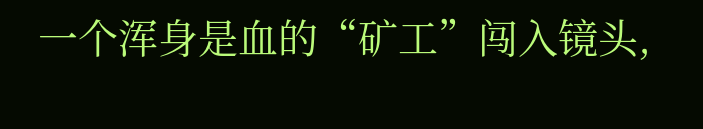一个浑身是血的“矿工”闯入镜头,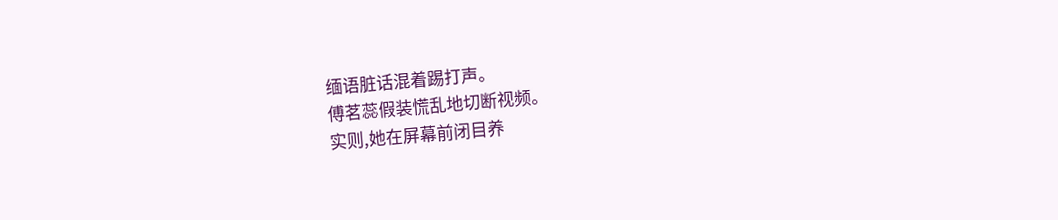缅语脏话混着踢打声。
傅茗蕊假装慌乱地切断视频。
实则,她在屏幕前闭目养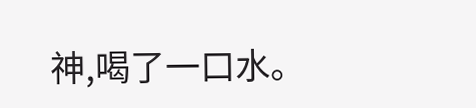神,喝了一口水。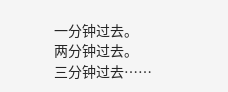一分钟过去。
两分钟过去。
三分钟过去……